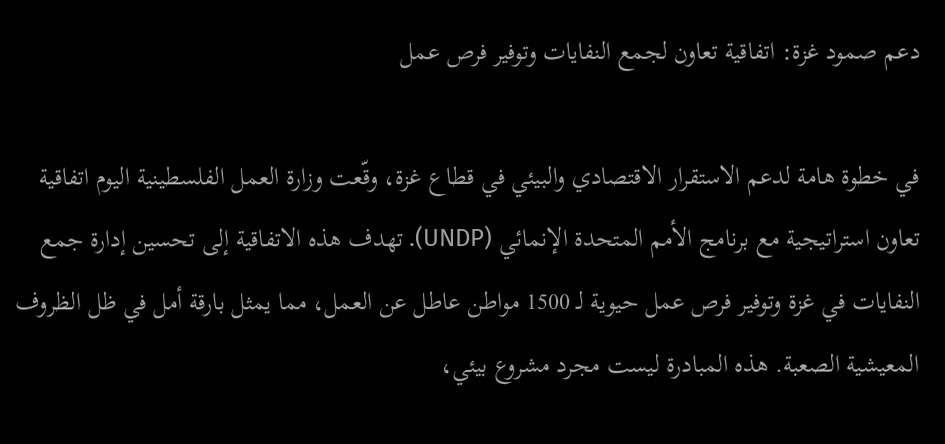دعم صمود غزة: اتفاقية تعاون لجمع النفايات وتوفير فرص عمل

في خطوة هامة لدعم الاستقرار الاقتصادي والبيئي في قطاع غزة، وقّعت وزارة العمل الفلسطينية اليوم اتفاقية تعاون استراتيجية مع برنامج الأمم المتحدة الإنمائي (UNDP). تهدف هذه الاتفاقية إلى تحسين إدارة جمع النفايات في غزة وتوفير فرص عمل حيوية لـ 1500 مواطن عاطل عن العمل، مما يمثل بارقة أمل في ظل الظروف المعيشية الصعبة. هذه المبادرة ليست مجرد مشروع بيئي،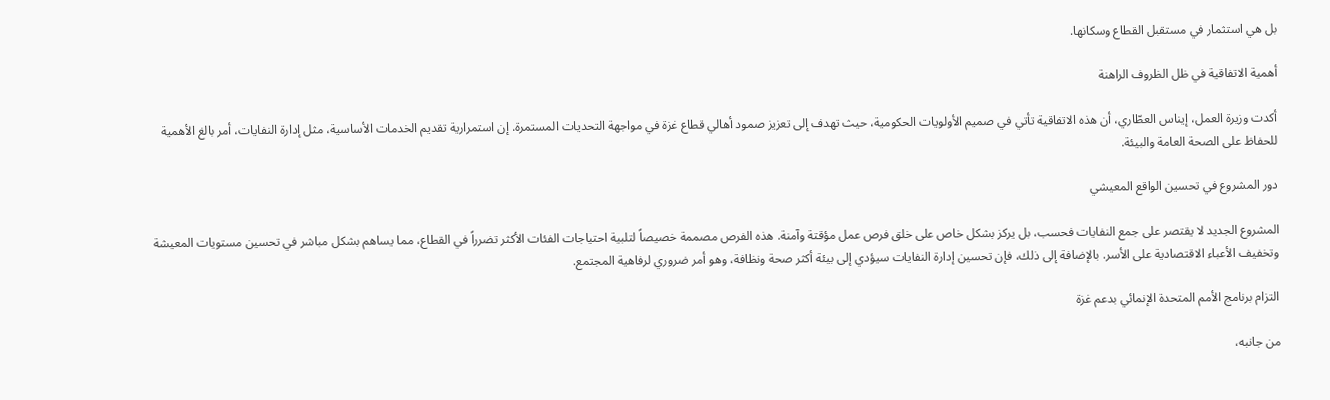بل هي استثمار في مستقبل القطاع وسكانها.

أهمية الاتفاقية في ظل الظروف الراهنة

أكدت وزيرة العمل، إيناس العطّاري، أن هذه الاتفاقية تأتي في صميم الأولويات الحكومية، حيث تهدف إلى تعزيز صمود أهالي قطاع غزة في مواجهة التحديات المستمرة. إن استمرارية تقديم الخدمات الأساسية، مثل إدارة النفايات، أمر بالغ الأهمية للحفاظ على الصحة العامة والبيئة.

دور المشروع في تحسين الواقع المعيشي

المشروع الجديد لا يقتصر على جمع النفايات فحسب، بل يركز بشكل خاص على خلق فرص عمل مؤقتة وآمنة. هذه الفرص مصممة خصيصاً لتلبية احتياجات الفئات الأكثر تضرراً في القطاع، مما يساهم بشكل مباشر في تحسين مستويات المعيشة وتخفيف الأعباء الاقتصادية على الأسر. بالإضافة إلى ذلك، فإن تحسين إدارة النفايات سيؤدي إلى بيئة أكثر صحة ونظافة، وهو أمر ضروري لرفاهية المجتمع.

التزام برنامج الأمم المتحدة الإنمائي بدعم غزة

من جانبه،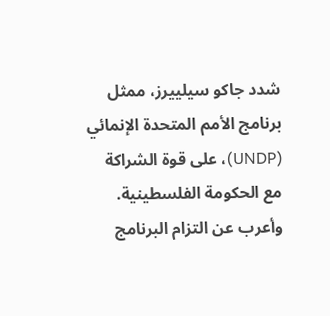شدد جاكو سيلييرز، ممثل برنامج الأمم المتحدة الإنمائي (UNDP)، على قوة الشراكة مع الحكومة الفلسطينية. وأعرب عن التزام البرنامج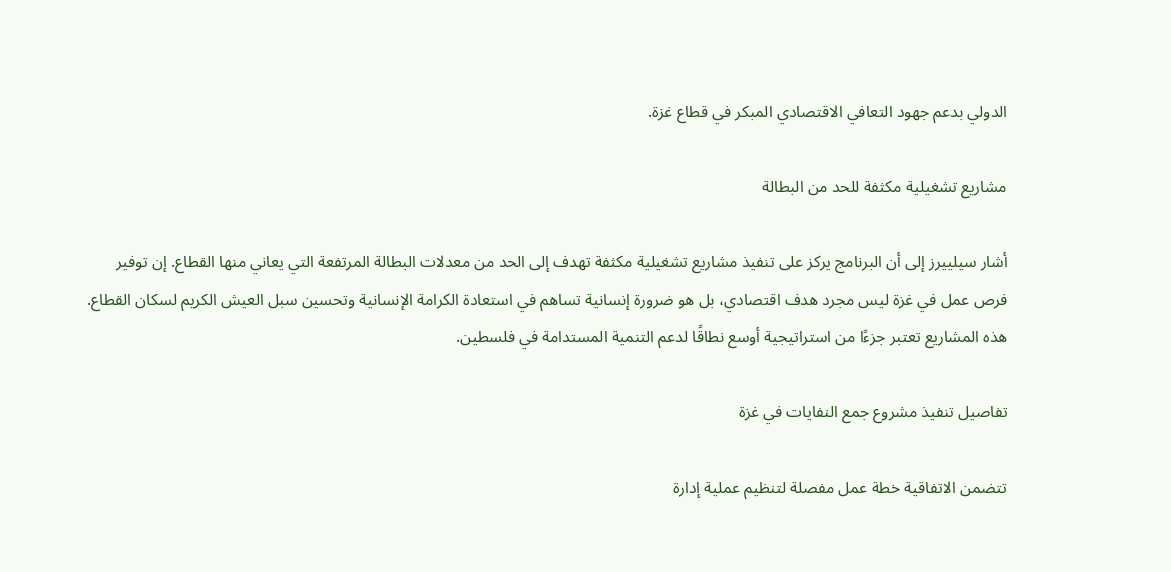الدولي بدعم جهود التعافي الاقتصادي المبكر في قطاع غزة.

مشاريع تشغيلية مكثفة للحد من البطالة

أشار سيلييرز إلى أن البرنامج يركز على تنفيذ مشاريع تشغيلية مكثفة تهدف إلى الحد من معدلات البطالة المرتفعة التي يعاني منها القطاع. إن توفير فرص عمل في غزة ليس مجرد هدف اقتصادي، بل هو ضرورة إنسانية تساهم في استعادة الكرامة الإنسانية وتحسين سبل العيش الكريم لسكان القطاع. هذه المشاريع تعتبر جزءًا من استراتيجية أوسع نطاقًا لدعم التنمية المستدامة في فلسطين.

تفاصيل تنفيذ مشروع جمع النفايات في غزة

تتضمن الاتفاقية خطة عمل مفصلة لتنظيم عملية إدارة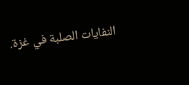النفايات الصلبة في غزة.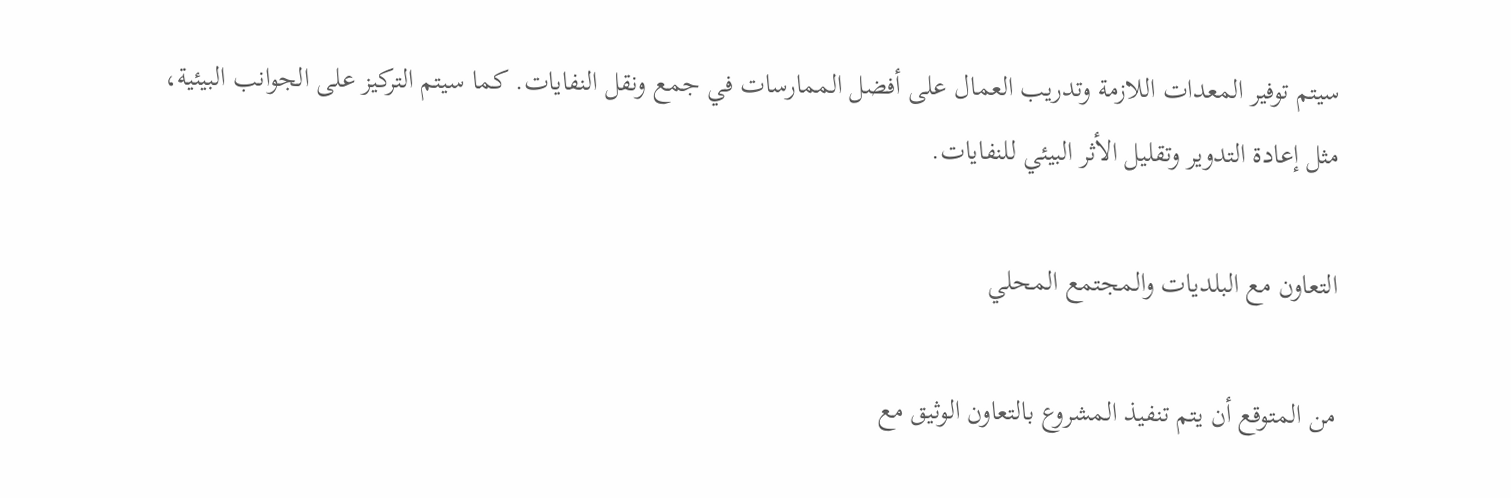سيتم توفير المعدات اللازمة وتدريب العمال على أفضل الممارسات في جمع ونقل النفايات. كما سيتم التركيز على الجوانب البيئية، مثل إعادة التدوير وتقليل الأثر البيئي للنفايات.

التعاون مع البلديات والمجتمع المحلي

من المتوقع أن يتم تنفيذ المشروع بالتعاون الوثيق مع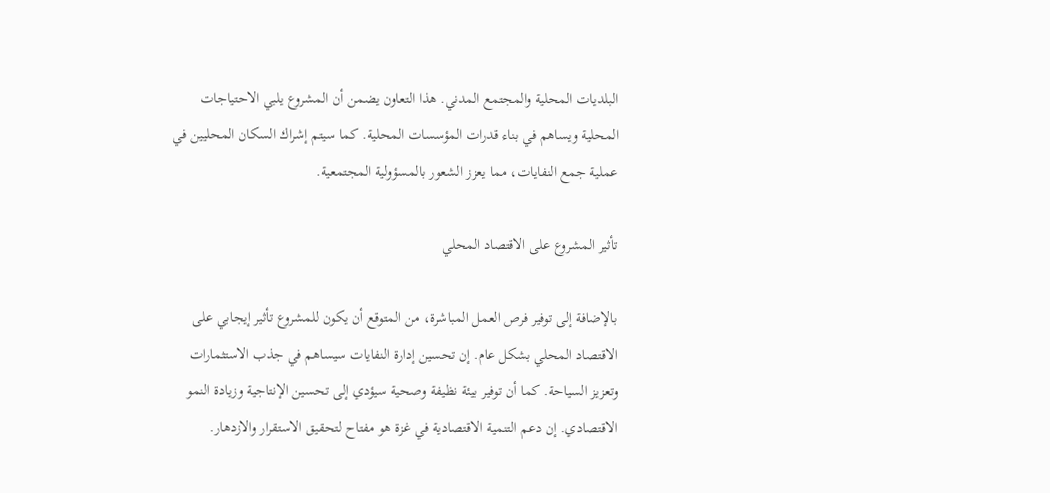البلديات المحلية والمجتمع المدني. هذا التعاون يضمن أن المشروع يلبي الاحتياجات المحلية ويساهم في بناء قدرات المؤسسات المحلية. كما سيتم إشراك السكان المحليين في عملية جمع النفايات، مما يعزز الشعور بالمسؤولية المجتمعية.

تأثير المشروع على الاقتصاد المحلي

بالإضافة إلى توفير فرص العمل المباشرة، من المتوقع أن يكون للمشروع تأثير إيجابي على الاقتصاد المحلي بشكل عام. إن تحسين إدارة النفايات سيساهم في جذب الاستثمارات وتعزيز السياحة. كما أن توفير بيئة نظيفة وصحية سيؤدي إلى تحسين الإنتاجية وزيادة النمو الاقتصادي. إن دعم التنمية الاقتصادية في غزة هو مفتاح لتحقيق الاستقرار والازدهار.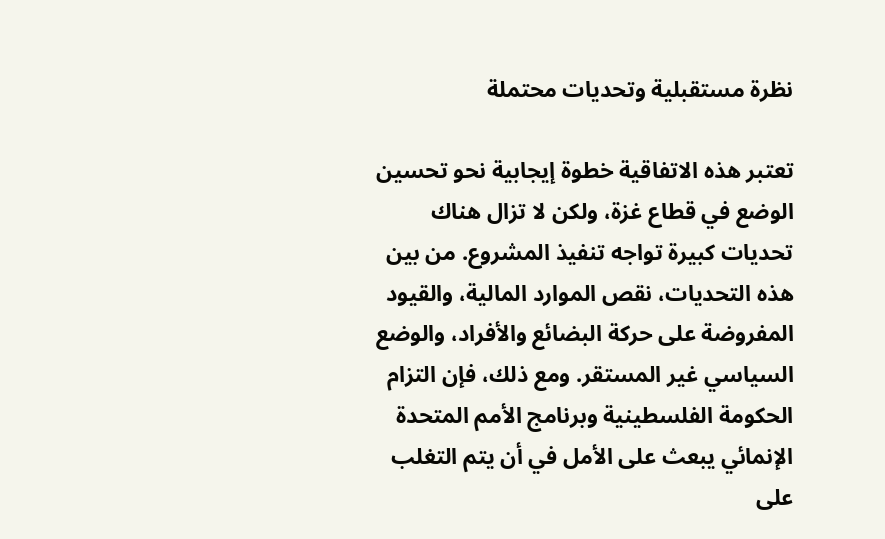نظرة مستقبلية وتحديات محتملة

تعتبر هذه الاتفاقية خطوة إيجابية نحو تحسين الوضع في قطاع غزة، ولكن لا تزال هناك تحديات كبيرة تواجه تنفيذ المشروع. من بين هذه التحديات، نقص الموارد المالية، والقيود المفروضة على حركة البضائع والأفراد، والوضع السياسي غير المستقر. ومع ذلك، فإن التزام الحكومة الفلسطينية وبرنامج الأمم المتحدة الإنمائي يبعث على الأمل في أن يتم التغلب على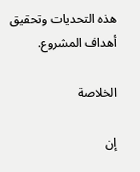هذه التحديات وتحقيق أهداف المشروع.

الخلاصة

إن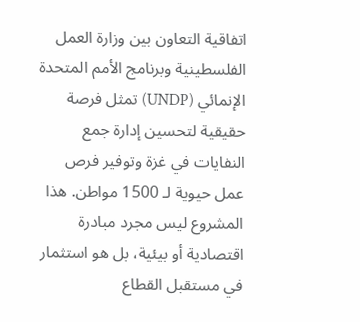اتفاقية التعاون بين وزارة العمل الفلسطينية وبرنامج الأمم المتحدة الإنمائي (UNDP) تمثل فرصة حقيقية لتحسين إدارة جمع النفايات في غزة وتوفير فرص عمل حيوية لـ 1500 مواطن. هذا المشروع ليس مجرد مبادرة اقتصادية أو بيئية، بل هو استثمار في مستقبل القطاع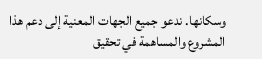وسكانها. ندعو جميع الجهات المعنية إلى دعم هذا المشروع والمساهمة في تحقيق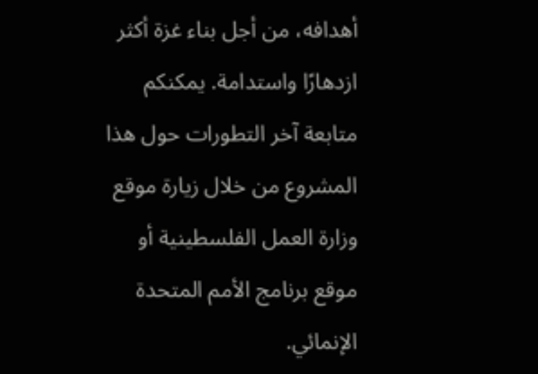أهدافه، من أجل بناء غزة أكثر ازدهارًا واستدامة. يمكنكم متابعة آخر التطورات حول هذا المشروع من خلال زيارة موقع وزارة العمل الفلسطينية أو موقع برنامج الأمم المتحدة الإنمائي.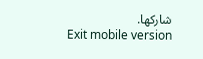شاركها.
Exit mobile version